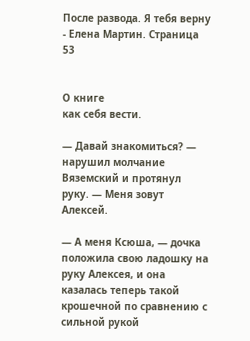После развода. Я тебя верну - Елена Мартин. Страница 53


О книге
как себя вести.

— Давай знакомиться? — нарушил молчание Вяземский и протянул руку. — Меня зовут Алексей.

— А меня Ксюша, — дочка положила свою ладошку на руку Алексея, и она казалась теперь такой крошечной по сравнению с сильной рукой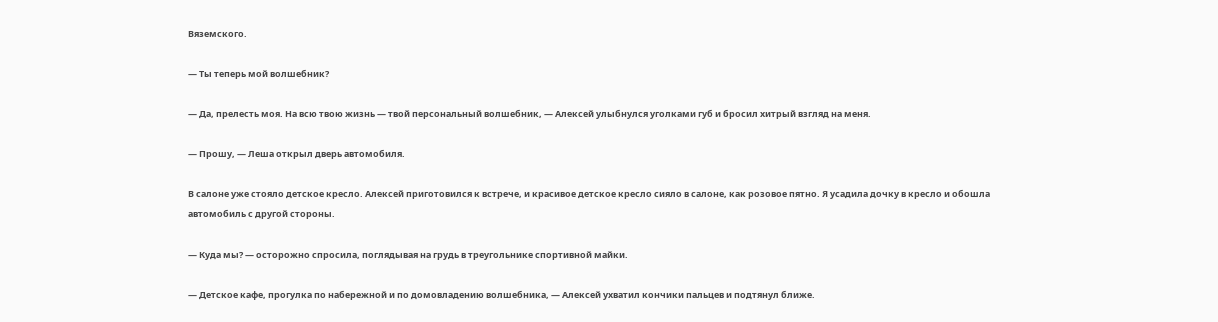Вяземского.

— Ты теперь мой волшебник?

— Да, прелесть моя. На всю твою жизнь — твой персональный волшебник, — Алексей улыбнулся уголками губ и бросил хитрый взгляд на меня.

— Прошу, — Леша открыл дверь автомобиля.

В салоне уже стояло детское кресло. Алексей приготовился к встрече, и красивое детское кресло сияло в салоне, как розовое пятно. Я усадила дочку в кресло и обошла автомобиль с другой стороны.

— Куда мы? — осторожно спросила, поглядывая на грудь в треугольнике спортивной майки.

— Детское кафе, прогулка по набережной и по домовладению волшебника, — Алексей ухватил кончики пальцев и подтянул ближе.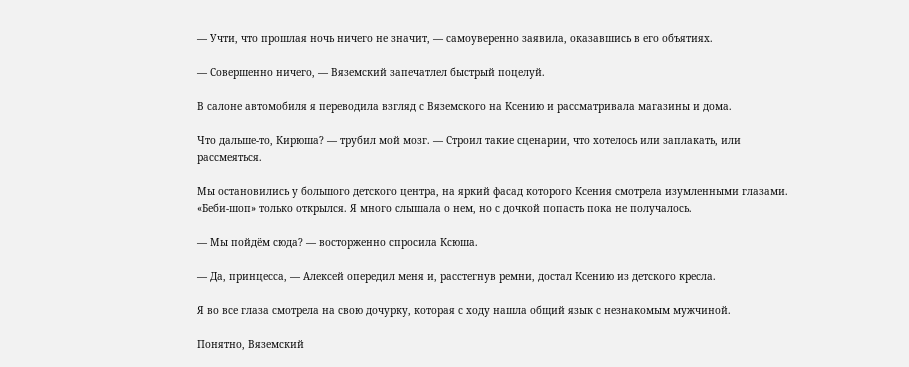— Учти, что прошлая ночь ничего не значит, — самоуверенно заявила, оказавшись в его объятиях.

— Совершенно ничего, — Вяземский запечатлел быстрый поцелуй.

В салоне автомобиля я переводила взгляд с Вяземского на Ксению и рассматривала магазины и дома.

Что дальше-то, Кирюша? — трубил мой мозг. — Строил такие сценарии, что хотелось или заплакать, или рассмеяться.

Мы остановились у большого детского центра, на яркий фасад которого Ксения смотрела изумленными глазами. «Беби-шоп» только открылся. Я много слышала о нем, но с дочкой попасть пока не получалось.

— Мы пойдём сюда? — восторженно спросила Ксюша.

— Да, принцесса, — Алексей опередил меня и, расстегнув ремни, достал Ксению из детского кресла.

Я во все глаза смотрела на свою дочурку, которая с ходу нашла общий язык с незнакомым мужчиной.

Понятно, Вяземский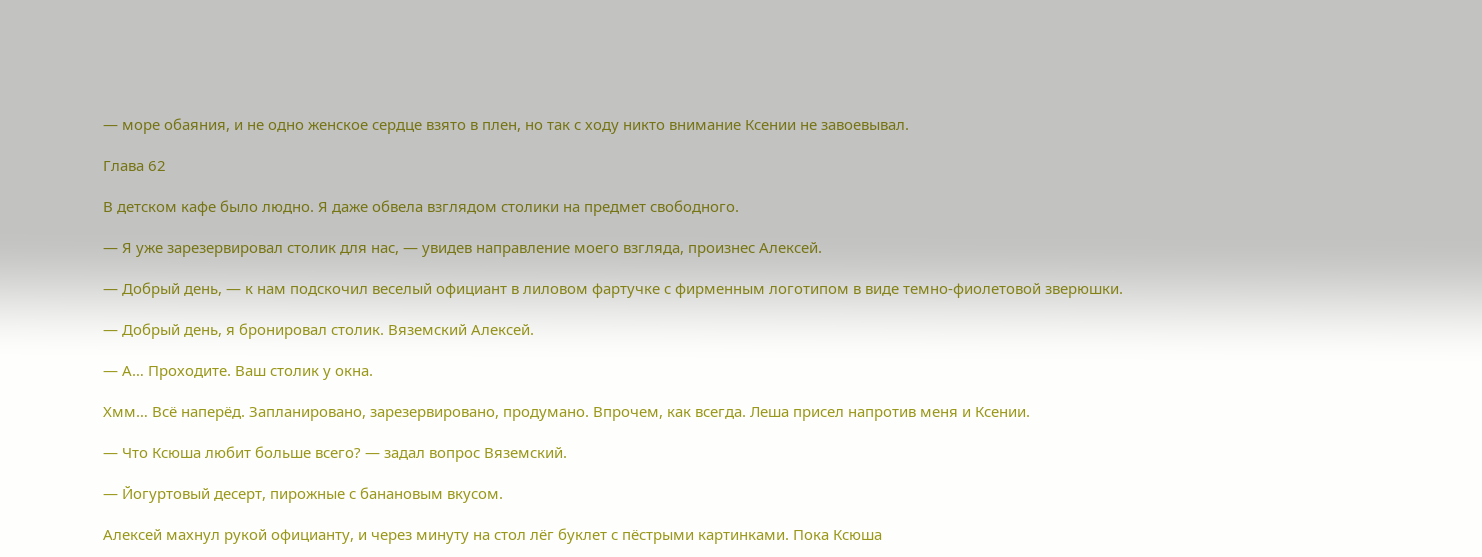— море обаяния, и не одно женское сердце взято в плен, но так с ходу никто внимание Ксении не завоевывал.

Глава 62

В детском кафе было людно. Я даже обвела взглядом столики на предмет свободного.

— Я уже зарезервировал столик для нас, — увидев направление моего взгляда, произнес Алексей.

— Добрый день, — к нам подскочил веселый официант в лиловом фартучке с фирменным логотипом в виде темно-фиолетовой зверюшки.

— Добрый день, я бронировал столик. Вяземский Алексей.

— А… Проходите. Ваш столик у окна.

Хмм… Всё наперёд. Запланировано, зарезервировано, продумано. Впрочем, как всегда. Леша присел напротив меня и Ксении.

— Что Ксюша любит больше всего? — задал вопрос Вяземский.

— Йогуртовый десерт, пирожные с банановым вкусом.

Алексей махнул рукой официанту, и через минуту на стол лёг буклет с пёстрыми картинками. Пока Ксюша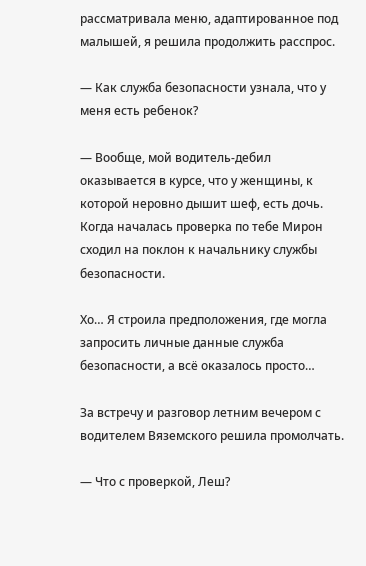рассматривала меню, адаптированное под малышей, я решила продолжить расспрос.

— Как служба безопасности узнала, что у меня есть ребенок?

— Вообще, мой водитель-дебил оказывается в курсе, что у женщины, к которой неровно дышит шеф, есть дочь. Когда началась проверка по тебе Мирон сходил на поклон к начальнику службы безопасности.

Хо… Я строила предположения, где могла запросить личные данные служба безопасности, а всё оказалось просто…

За встречу и разговор летним вечером с водителем Вяземского решила промолчать.

— Что с проверкой, Леш?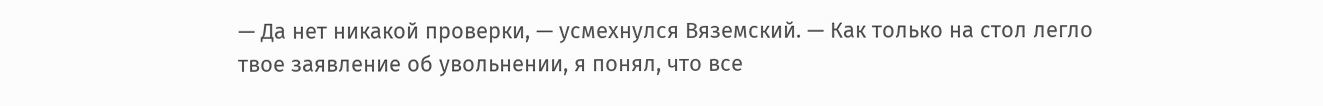— Да нет никакой проверки, — усмехнулся Вяземский. — Как только на стол легло твое заявление об увольнении, я понял, что все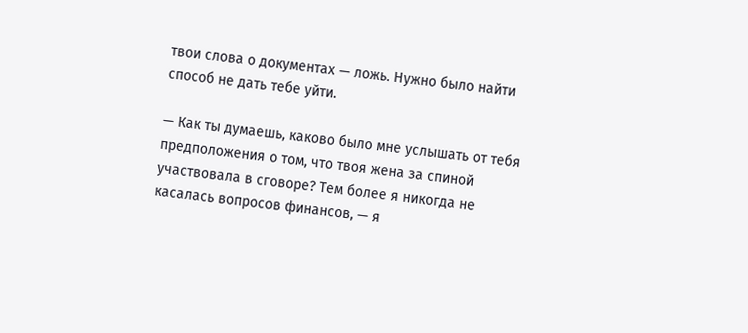твои слова о документах — ложь. Нужно было найти способ не дать тебе уйти.

— Как ты думаешь, каково было мне услышать от тебя предположения о том, что твоя жена за спиной участвовала в сговоре? Тем более я никогда не касалась вопросов финансов, — я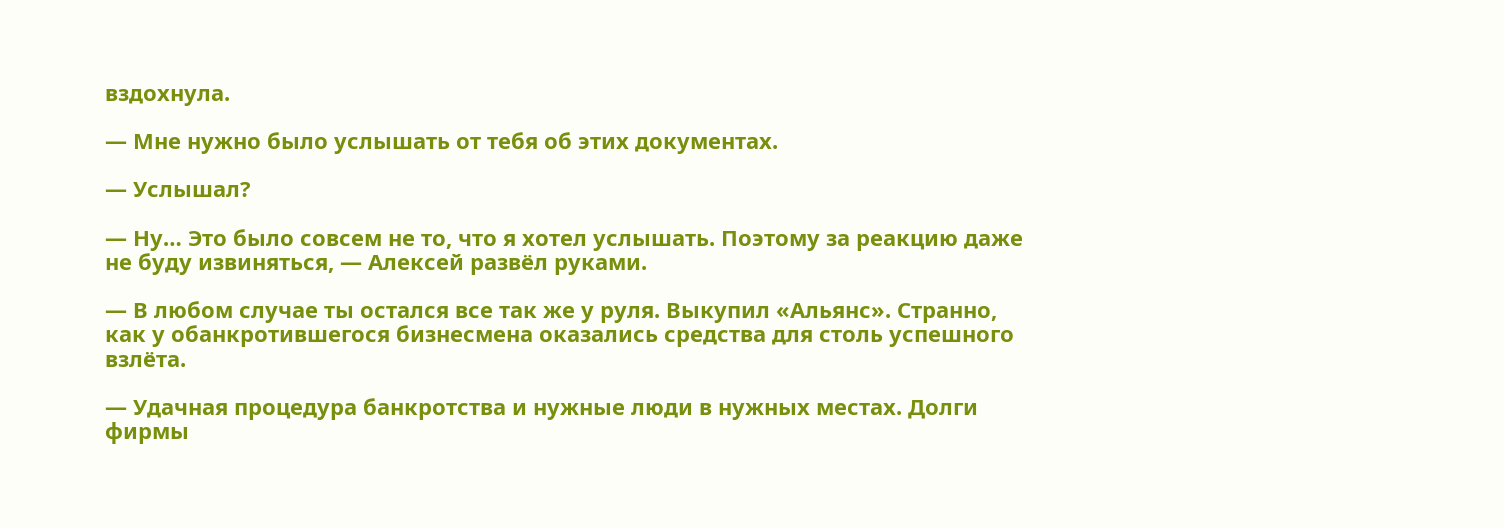вздохнула.

— Мне нужно было услышать от тебя об этих документах.

— Услышал?

— Ну… Это было совсем не то, что я хотел услышать. Поэтому за реакцию даже не буду извиняться, — Алексей развёл руками.

— В любом случае ты остался все так же у руля. Выкупил «Альянс». Странно, как у обанкротившегося бизнесмена оказались средства для столь успешного взлёта.

— Удачная процедура банкротства и нужные люди в нужных местах. Долги фирмы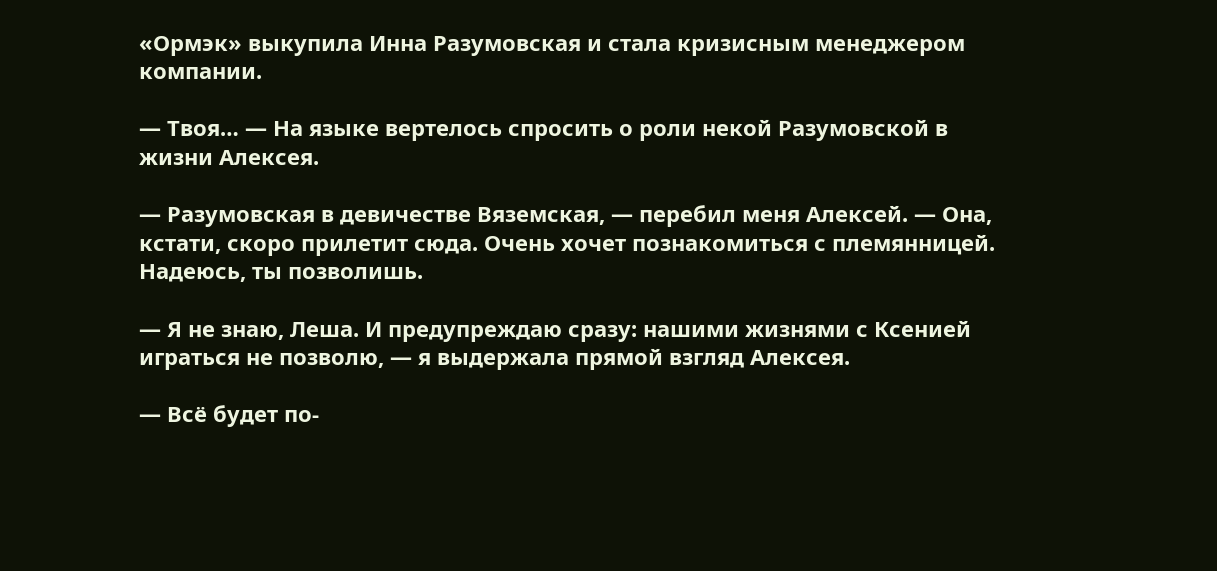«Ормэк» выкупила Инна Разумовская и стала кризисным менеджером компании.

— Твоя… — На языке вертелось спросить о роли некой Разумовской в жизни Алексея.

— Разумовская в девичестве Вяземская, — перебил меня Алексей. — Она, кстати, скоро прилетит сюда. Очень хочет познакомиться с племянницей. Надеюсь, ты позволишь.

— Я не знаю, Леша. И предупреждаю сразу: нашими жизнями с Ксенией играться не позволю, — я выдержала прямой взгляд Алексея.

— Всё будет по-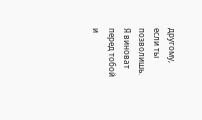другому, если ты позволишь. Я виноват перед тобой и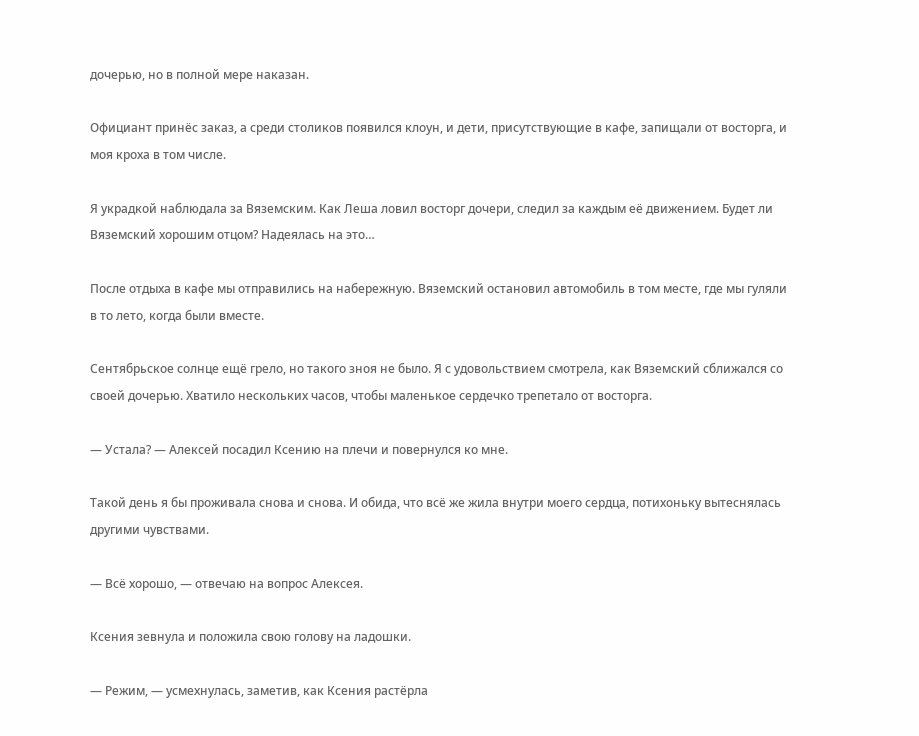дочерью, но в полной мере наказан.

Официант принёс заказ, а среди столиков появился клоун, и дети, присутствующие в кафе, запищали от восторга, и моя кроха в том числе.

Я украдкой наблюдала за Вяземским. Как Леша ловил восторг дочери, следил за каждым её движением. Будет ли Вяземский хорошим отцом? Надеялась на это…

После отдыха в кафе мы отправились на набережную. Вяземский остановил автомобиль в том месте, где мы гуляли в то лето, когда были вместе.

Сентябрьское солнце ещё грело, но такого зноя не было. Я с удовольствием смотрела, как Вяземский сближался со своей дочерью. Хватило нескольких часов, чтобы маленькое сердечко трепетало от восторга.

— Устала? — Алексей посадил Ксению на плечи и повернулся ко мне.

Такой день я бы проживала снова и снова. И обида, что всё же жила внутри моего сердца, потихоньку вытеснялась другими чувствами.

— Всё хорошо, — отвечаю на вопрос Алексея.

Ксения зевнула и положила свою голову на ладошки.

— Режим, — усмехнулась, заметив, как Ксения растёрла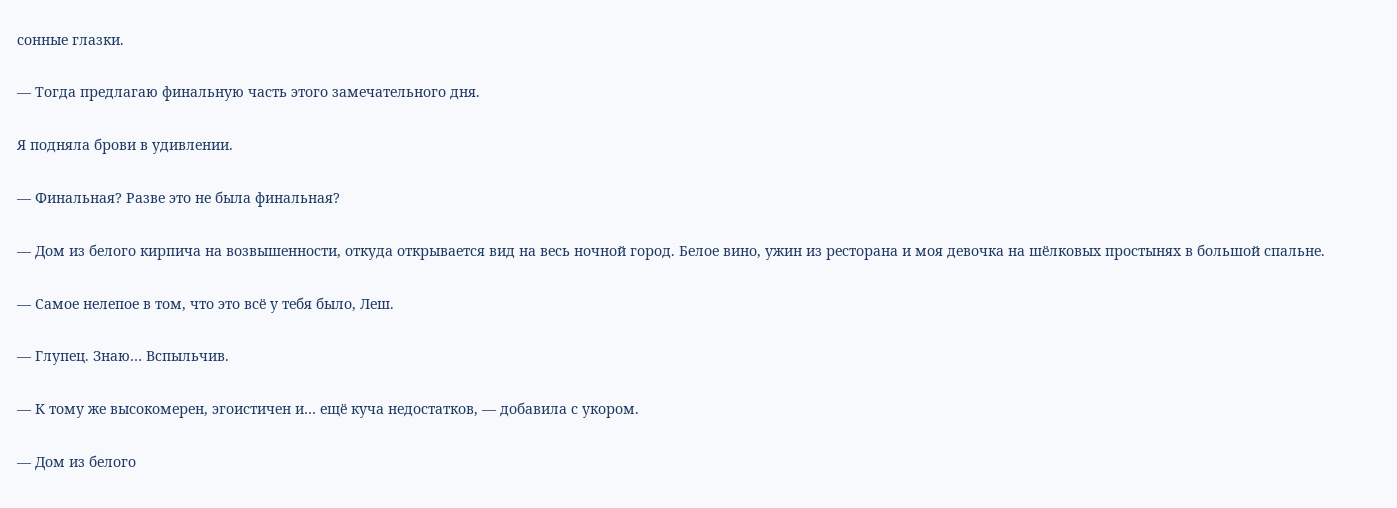сонные глазки.

— Тогда предлагаю финальную часть этого замечательного дня.

Я подняла брови в удивлении.

— Финальная? Разве это не была финальная?

— Дом из белого кирпича на возвышенности, откуда открывается вид на весь ночной город. Белое вино, ужин из ресторана и моя девочка на шёлковых простынях в большой спальне.

— Самое нелепое в том, что это всё у тебя было, Леш.

— Глупец. Знаю… Вспыльчив.

— К тому же высокомерен, эгоистичен и… ещё куча недостатков, — добавила с укором.

— Дом из белого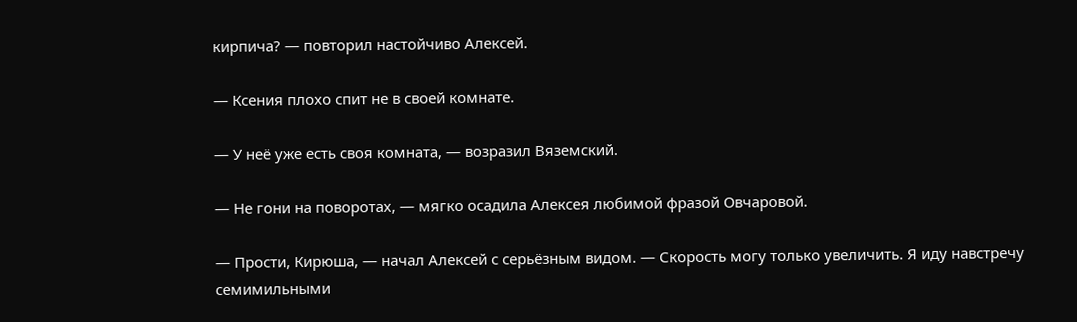кирпича? — повторил настойчиво Алексей.

— Ксения плохо спит не в своей комнате.

— У неё уже есть своя комната, — возразил Вяземский.

— Не гони на поворотах, — мягко осадила Алексея любимой фразой Овчаровой.

— Прости, Кирюша, — начал Алексей с серьёзным видом. — Скорость могу только увеличить. Я иду навстречу семимильными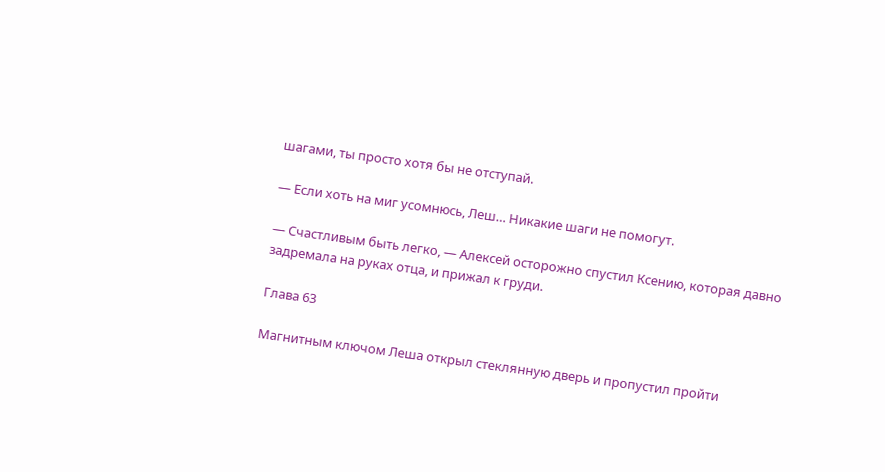шагами, ты просто хотя бы не отступай.

— Если хоть на миг усомнюсь, Леш… Никакие шаги не помогут.

— Счастливым быть легко, — Алексей осторожно спустил Ксению, которая давно задремала на руках отца, и прижал к груди.

Глава 63

Магнитным ключом Леша открыл стеклянную дверь и пропустил пройти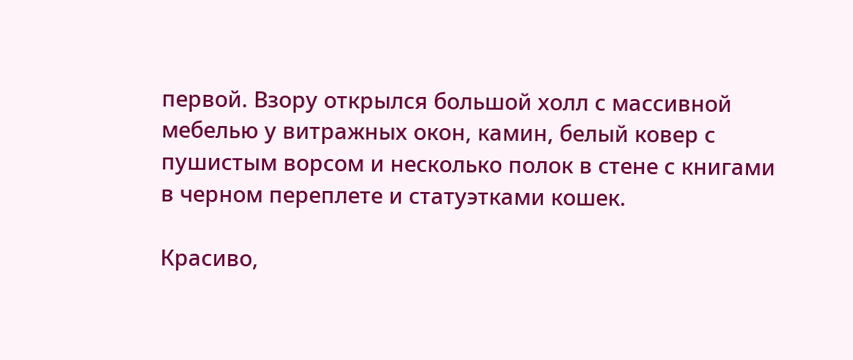первой. Взору открылся большой холл с массивной мебелью у витражных окон, камин, белый ковер с пушистым ворсом и несколько полок в стене с книгами в черном переплете и статуэтками кошек.

Красиво,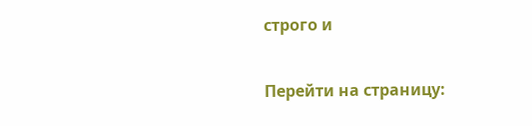строго и

Перейти на страницу: